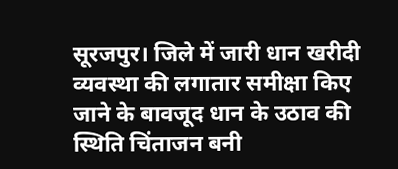सूरजपुर। जिले में जारी धान खरीदी व्यवस्था की लगातार समीक्षा किए जाने के बावजूद धान के उठाव की स्थिति चिंताजन बनी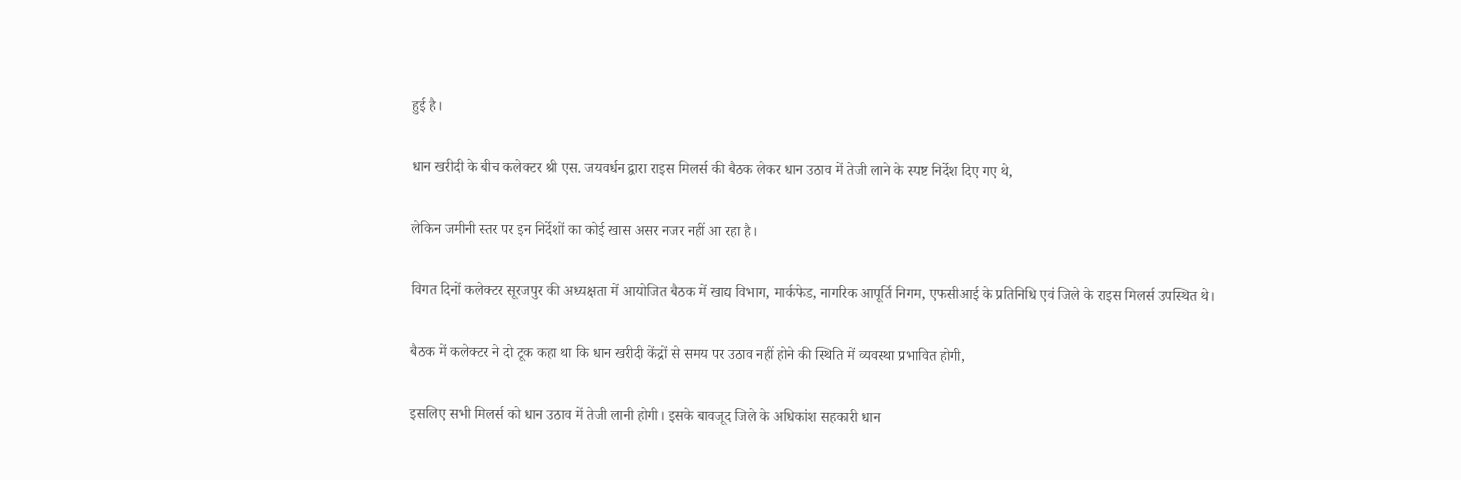हुई है।

धान खरीदी के बीच कलेक्टर श्री एस. जयवर्धन द्वारा राइस मिलर्स की बैठक लेकर धान उठाव में तेजी लाने के स्पष्ट निर्देश दिए गए थे,

लेकिन जमीनी स्तर पर इन निर्देशों का कोई खास असर नजर नहीं आ रहा है।

विगत दिनों कलेक्टर सूरजपुर की अध्यक्षता में आयोजित बैठक में खाद्य विभाग, मार्कफेड, नागरिक आपूर्ति निगम, एफसीआई के प्रतिनिधि एवं जिले के राइस मिलर्स उपस्थित थे।

बैठक में कलेक्टर ने दो टूक कहा था कि धान खरीदी केंद्रों से समय पर उठाव नहीं होने की स्थिति में व्यवस्था प्रभावित होगी,

इसलिए सभी मिलर्स को धान उठाव में तेजी लानी होगी। इसके बावजूद जिले के अधिकांश सहकारी धान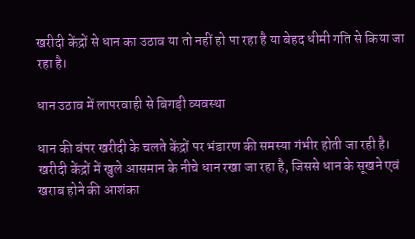खरीदी केंद्रों से धान का उठाव या तो नहीं हो पा रहा है या बेहद धीमी गति से किया जा रहा है।

धान उठाव में लापरवाही से बिगड़ी व्यवस्था

धान की बंपर खरीदी के चलते केंद्रों पर भंडारण की समस्या गंभीर होती जा रही है। खरीदी केंद्रों में खुले आसमान के नीचे धान रखा जा रहा है, जिससे धान के सूखने एवं खराब होने की आशंका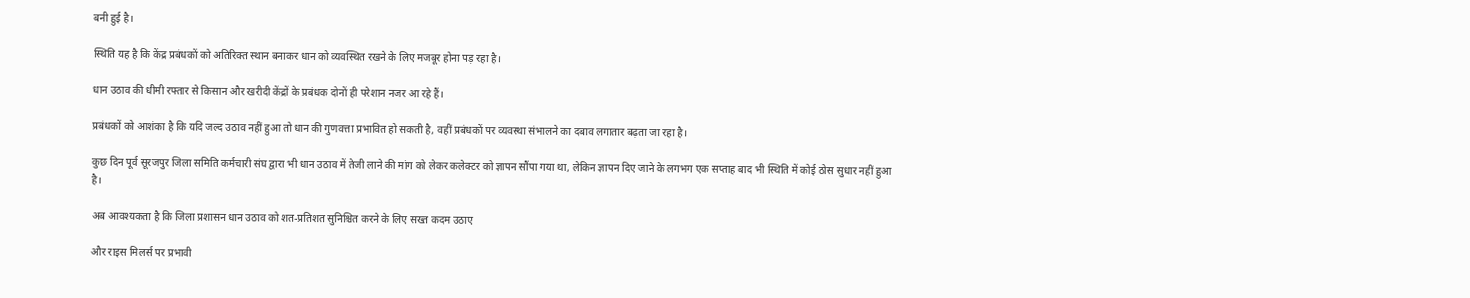बनी हुई है।

स्थिति यह है कि केंद्र प्रबंधकों को अतिरिक्त स्थान बनाकर धान को व्यवस्थित रखने के लिए मजबूर होना पड़ रहा है।

धान उठाव की धीमी रफ्तार से किसान और खरीदी केंद्रों के प्रबंधक दोनों ही परेशान नजर आ रहे हैं।

प्रबंधकों को आशंका है कि यदि जल्द उठाव नहीं हुआ तो धान की गुणवत्ता प्रभावित हो सकती है, वहीं प्रबंधकों पर व्यवस्था संभालने का दबाव लगातार बढ़ता जा रहा है।

कुछ दिन पूर्व सूरजपुर जिला समिति कर्मचारी संघ द्वारा भी धान उठाव में तेजी लाने की मांग को लेकर कलेक्टर को ज्ञापन सौंपा गया था, लेकिन ज्ञापन दिए जाने के लगभग एक सप्ताह बाद भी स्थिति में कोई ठोस सुधार नहीं हुआ है।

अब आवश्यकता है कि जिला प्रशासन धान उठाव को शत-प्रतिशत सुनिश्चित करने के लिए सख्त कदम उठाए

और राइस मिलर्स पर प्रभावी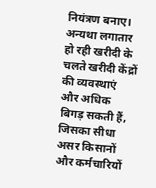नियंत्रण बनाए। अन्यथा लगातार हो रही खरीदी के चलते खरीदी केंद्रों की व्यवस्थाएं और अधिक बिगड़ सकती हैं, जिसका सीधा असर किसानों और कर्मचारियों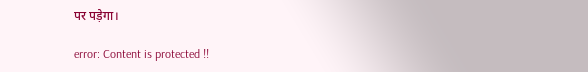पर पड़ेगा।

error: Content is protected !!